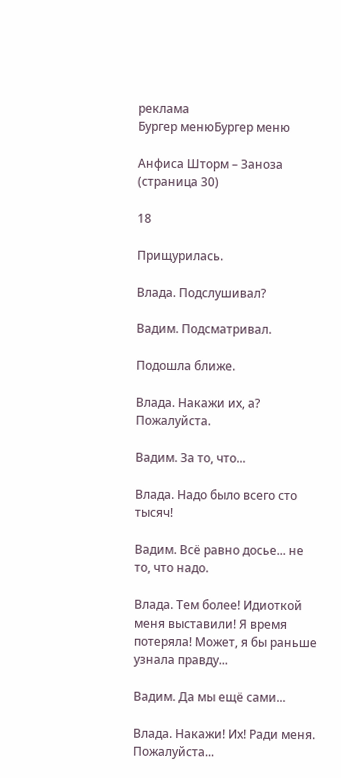реклама
Бургер менюБургер меню

Анфиса Шторм – Заноза (страница 30)

18

Прищурилась.

Влада. Подслушивал?

Вадим. Подсматривал.

Подошла ближе.

Влада. Накажи их, а? Пожалуйста.

Вадим. За то, что...

Влада. Надо было всего сто тысяч!

Вадим. Всё равно досье... не то, что надо.

Влада. Тем более! Идиоткой меня выставили! Я время потеряла! Может, я бы раньше узнала правду...

Вадим. Да мы ещё сами...

Влада. Накажи! Их! Ради меня. Пожалуйста...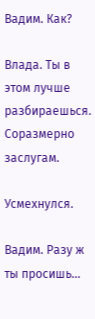Вадим. Как?

Влада. Ты в этом лучше разбираешься. Соразмерно заслугам.

Усмехнулся.

Вадим. Разу ж ты просишь...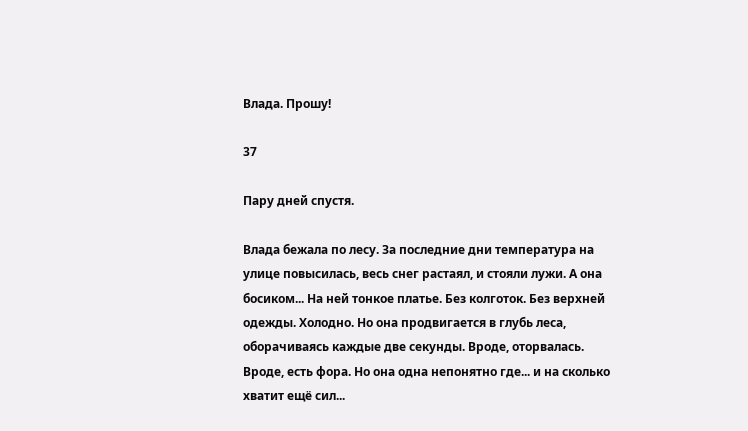Влада. Прошу!

37

Пару дней спустя.

Влада бежала по лесу. За последние дни температура на улице повысилась, весь снег растаял, и стояли лужи. А она босиком... На ней тонкое платье. Без колготок. Без верхней одежды. Холодно. Но она продвигается в глубь леса, оборачиваясь каждые две секунды. Вроде, оторвалась. Вроде, есть фора. Но она одна непонятно где... и на сколько хватит ещё сил...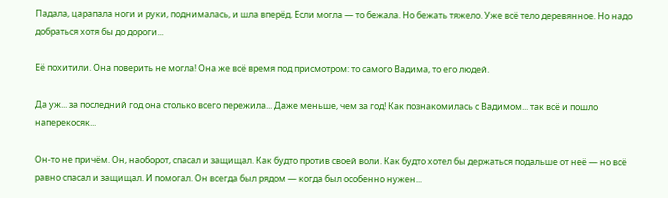Падала, царапала ноги и руки, поднималась, и шла вперёд. Если могла — то бежала. Но бежать тяжело. Уже всё тело деревянное. Но надо добраться хотя бы до дороги...

Её похитили. Она поверить не могла! Она же всё время под присмотром: то самого Вадима, то его людей.

Да уж... за последний год она столько всего пережила... Даже меньше, чем за год! Как познакомилась с Вадимом... так всё и пошло наперекосяк...

Он-то не причём. Он, наоборот, спасал и защищал. Как будто против своей воли. Как будто хотел бы держаться подальше от неё — но всё равно спасал и защищал. И помогал. Он всегда был рядом — когда был особенно нужен...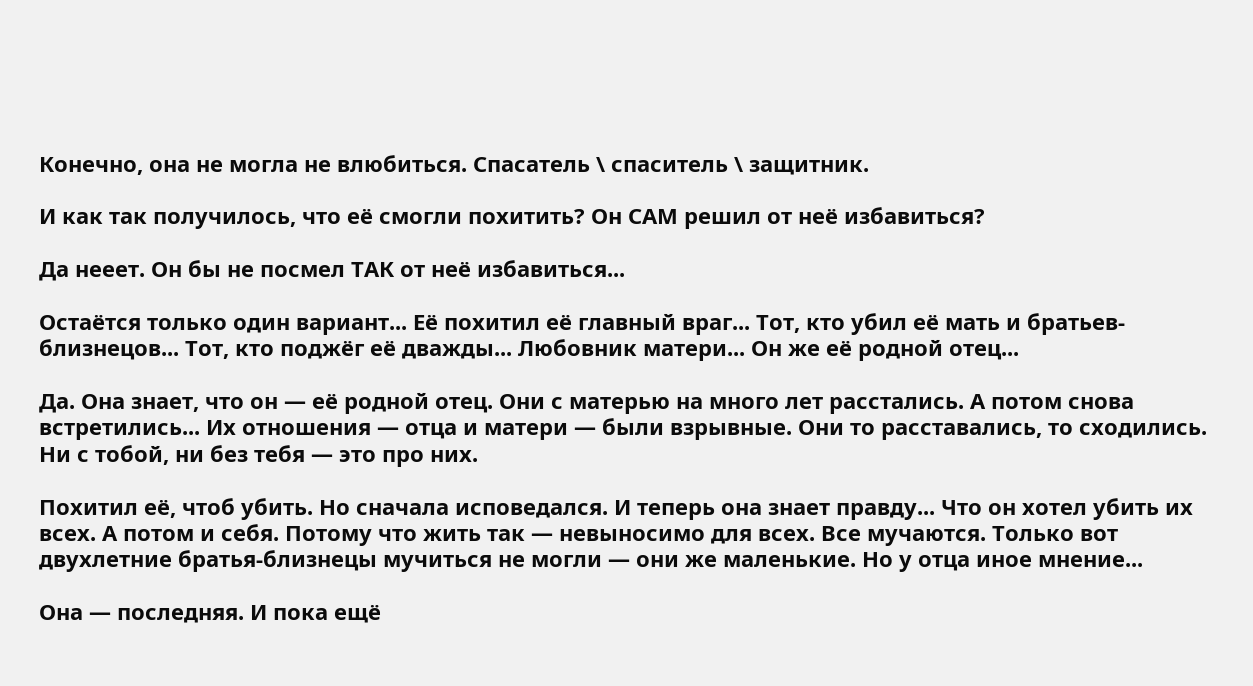Конечно, она не могла не влюбиться. Спасатель \ спаситель \ защитник.

И как так получилось, что её смогли похитить? Он САМ решил от неё избавиться?

Да нееет. Он бы не посмел ТАК от неё избавиться...

Остаётся только один вариант... Её похитил её главный враг... Тот, кто убил её мать и братьев-близнецов... Тот, кто поджёг её дважды... Любовник матери... Он же её родной отец...

Да. Она знает, что он — её родной отец. Они с матерью на много лет расстались. А потом снова встретились... Их отношения — отца и матери — были взрывные. Они то расставались, то сходились. Ни с тобой, ни без тебя — это про них.

Похитил её, чтоб убить. Но сначала исповедался. И теперь она знает правду... Что он хотел убить их всех. А потом и себя. Потому что жить так — невыносимо для всех. Все мучаются. Только вот двухлетние братья-близнецы мучиться не могли — они же маленькие. Но у отца иное мнение...

Она — последняя. И пока ещё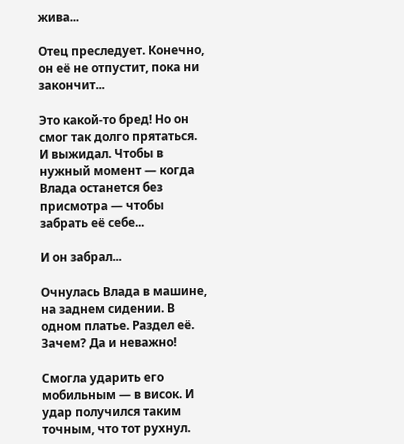жива...

Отец преследует. Конечно, он её не отпустит, пока ни закончит...

Это какой-то бред! Но он смог так долго прятаться. И выжидал. Чтобы в нужный момент — когда Влада останется без присмотра — чтобы забрать её себе...

И он забрал...

Очнулась Влада в машине, на заднем сидении. В одном платье. Раздел её. Зачем? Да и неважно!

Смогла ударить его мобильным — в висок. И удар получился таким точным, что тот рухнул.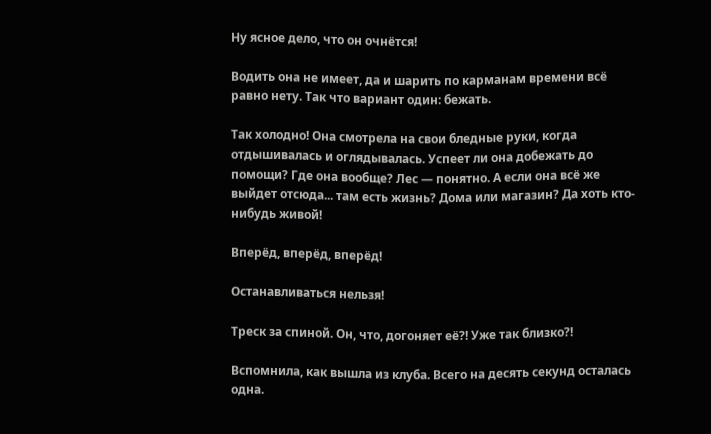Ну ясное дело, что он очнётся!

Водить она не имеет, да и шарить по карманам времени всё равно нету. Так что вариант один: бежать.

Так холодно! Она смотрела на свои бледные руки, когда отдышивалась и оглядывалась. Успеет ли она добежать до помощи? Где она вообще? Лес — понятно. А если она всё же выйдет отсюда... там есть жизнь? Дома или магазин? Да хоть кто-нибудь живой!

Вперёд, вперёд, вперёд!

Останавливаться нельзя!

Треск за спиной. Он, что, догоняет её?! Уже так близко?!

Вспомнила, как вышла из клуба. Всего на десять секунд осталась одна.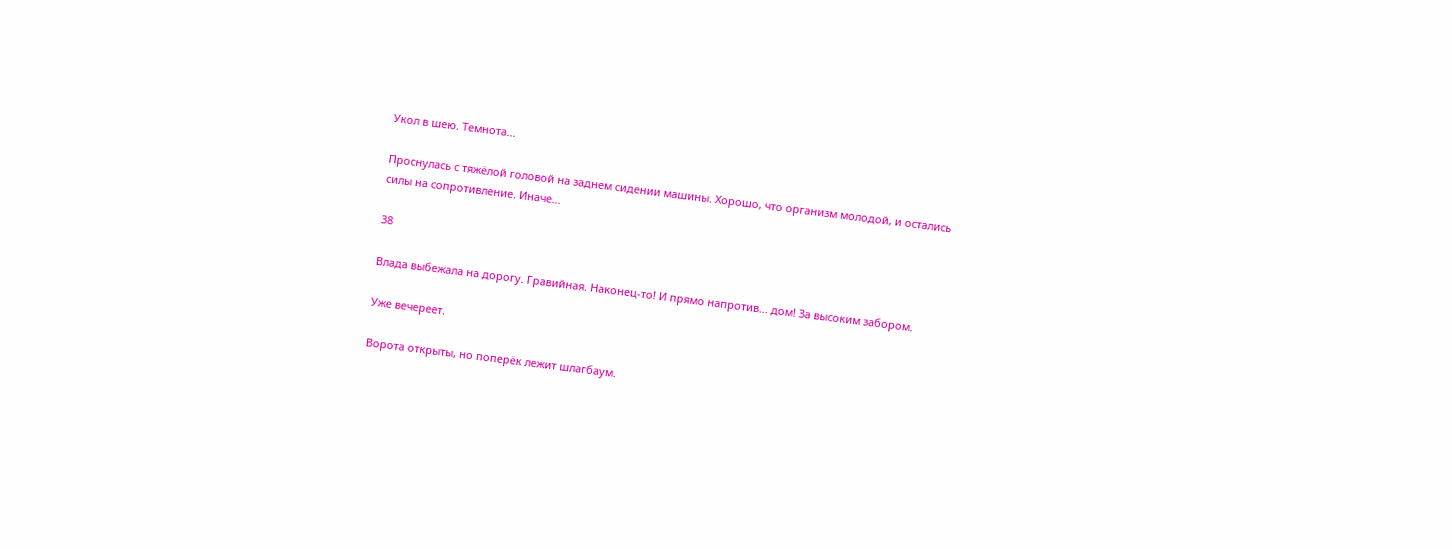Укол в шею. Темнота...

Проснулась с тяжёлой головой на заднем сидении машины. Хорошо, что организм молодой, и остались силы на сопротивление. Иначе...

38

Влада выбежала на дорогу. Гравийная. Наконец-то! И прямо напротив... дом! За высоким забором.

Уже вечереет.

Ворота открыты, но поперёк лежит шлагбаум.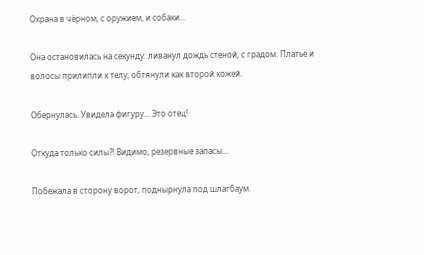Охрана в чёрном, с оружием, и собаки...

Она остановилась на секунду: ливанул дождь стеной, с градом. Платье и волосы прилипли к телу, обтянули как второй кожей.

Обернулась. Увидела фигуру... Это отец!

Откуда только силы?! Видимо, резервные запасы...

Побежала в сторону ворот, поднырнула под шлагбаум.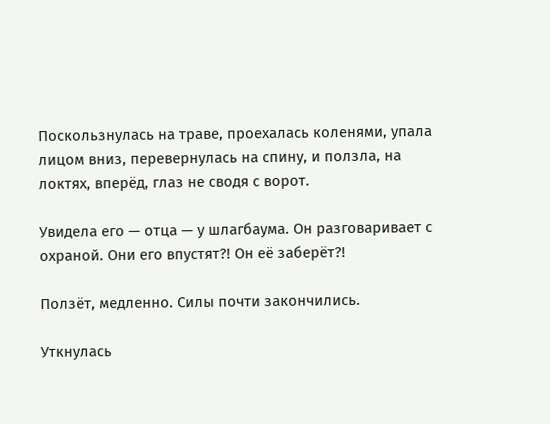Поскользнулась на траве, проехалась коленями, упала лицом вниз, перевернулась на спину, и ползла, на локтях, вперёд, глаз не сводя с ворот.

Увидела его — отца — у шлагбаума. Он разговаривает с охраной. Они его впустят?! Он её заберёт?!

Ползёт, медленно. Силы почти закончились.

Уткнулась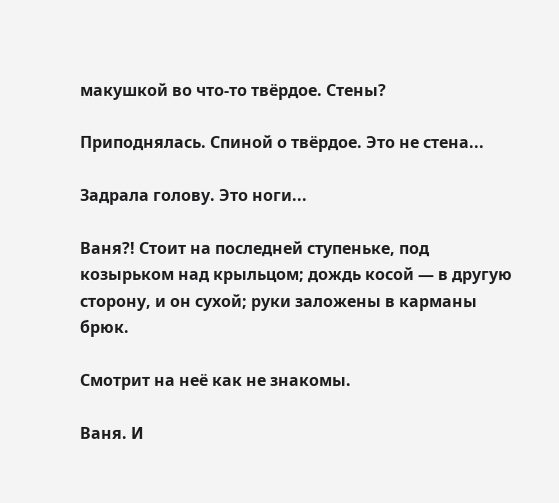макушкой во что-то твёрдое. Стены?

Приподнялась. Спиной о твёрдое. Это не стена...

Задрала голову. Это ноги...

Ваня?! Стоит на последней ступеньке, под козырьком над крыльцом; дождь косой — в другую сторону, и он сухой; руки заложены в карманы брюк.

Смотрит на неё как не знакомы.

Ваня. И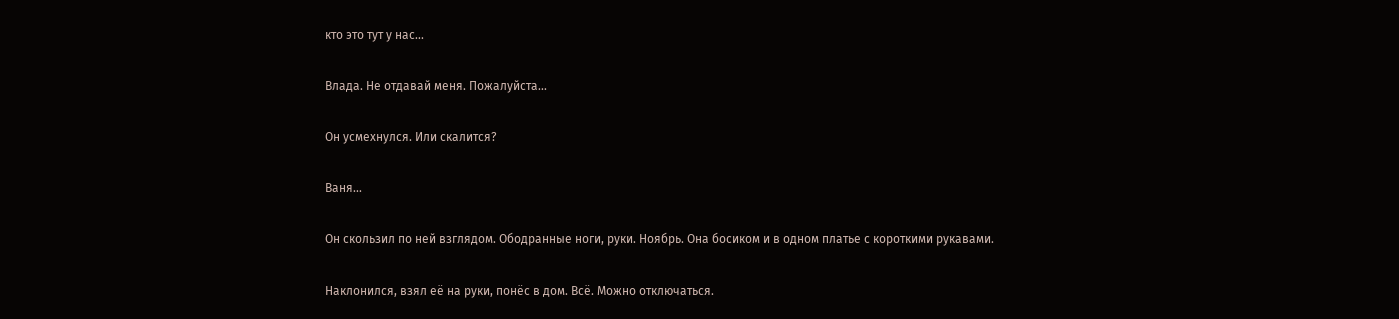кто это тут у нас...

Влада. Не отдавай меня. Пожалуйста...

Он усмехнулся. Или скалится?

Ваня...

Он скользил по ней взглядом. Ободранные ноги, руки. Ноябрь. Она босиком и в одном платье с короткими рукавами.

Наклонился, взял её на руки, понёс в дом. Всё. Можно отключаться.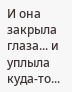И она закрыла глаза... и уплыла куда-то...